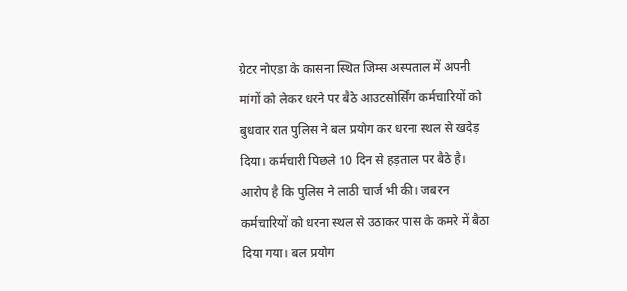ग्रेटर नोएडा के कासना स्थित जिम्स अस्पताल में अपनी मांगों को लेकर धरने पर बैठे आउटसोर्सिंग कर्मचारियों को बुधवार रात पुलिस ने बल प्रयोग कर धरना स्थल से खदेड़ दिया। कर्मचारी पिछले 10 दिन से हड़ताल पर बैठे है। आरोप है कि पुलिस ने लाठी चार्ज भी की। जबरन कर्मचारियों को धरना स्थल से उठाकर पास के कमरे में बैठा दिया गया। बल प्रयोग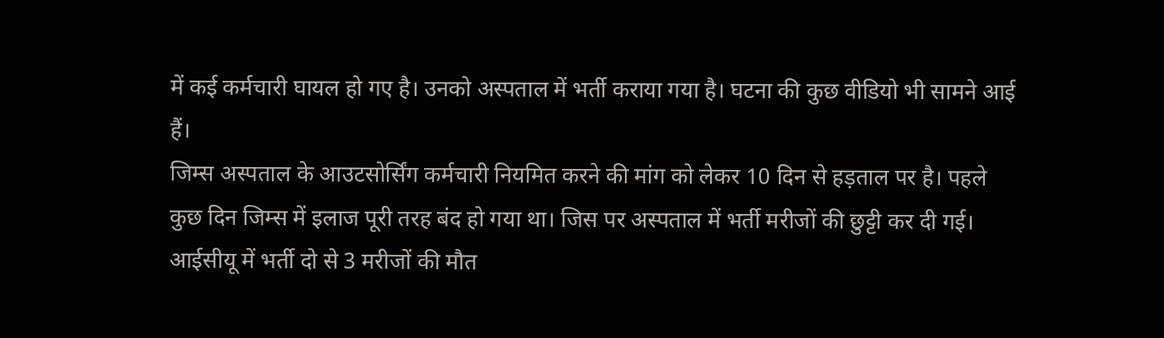में कई कर्मचारी घायल हो गए है। उनको अस्पताल में भर्ती कराया गया है। घटना की कुछ वीडियो भी सामने आई हैं।
जिम्स अस्पताल के आउटसोर्सिंग कर्मचारी नियमित करने की मांग को लेकर 10 दिन से हड़ताल पर है। पहले कुछ दिन जिम्स में इलाज पूरी तरह बंद हो गया था। जिस पर अस्पताल में भर्ती मरीजों की छुट्टी कर दी गई। आईसीयू में भर्ती दो से 3 मरीजों की मौत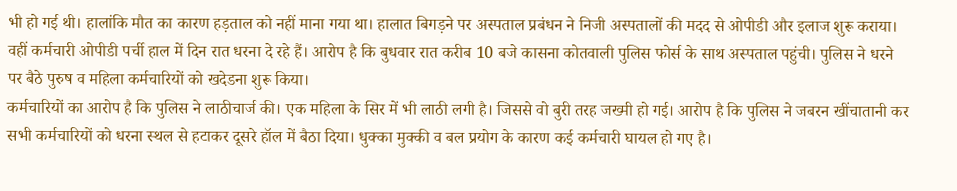भी हो गई थी। हालांकि मौत का कारण हड़ताल को नहीं माना गया था। हालात बिगड़ने पर अस्पताल प्रबंधन ने निजी अस्पतालों की मदद से ओपीडी और इलाज शुरू कराया। वहीं कर्मचारी ओपीडी पर्ची हाल में दिन रात धरना दे रहे हैं। आरोप है कि बुधवार रात करीब 10 बजे कासना कोतवाली पुलिस फोर्स के साथ अस्पताल पहुंची। पुलिस ने धरने पर बैठे पुरुष व महिला कर्मचारियों को खदेडना शुरू किया।
कर्मचारियों का आरोप है कि पुलिस ने लाठीचार्ज की। एक महिला के सिर में भी लाठी लगी है। जिससे वो बुरी तरह जख्मी हो गई। आरोप है कि पुलिस ने जबरन खींचातानी कर सभी कर्मचारियों को धरना स्थल से हटाकर दूसरे हॉल में बैठा दिया। धुक्का मुक्की व बल प्रयोग के कारण कई कर्मचारी घायल हो गए है।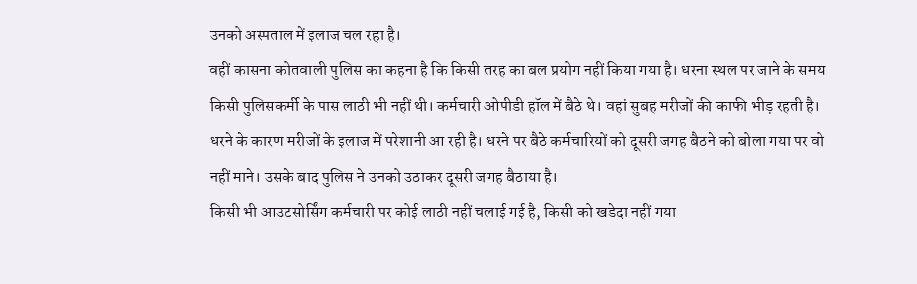उनको अस्पताल में इलाज चल रहा है।
वहीं कासना कोतवाली पुलिस का कहना है कि किसी तरह का बल प्रयोग नहीं किया गया है। धरना स्थल पर जाने के समय किसी पुलिसकर्मी के पास लाठी भी नहीं थी। कर्मचारी ओपीडी हॉल में बैठे थे। वहां सुबह मरीजों की काफी भीड़ रहती है। धरने के कारण मरीजों के इलाज में परेशानी आ रही है। धरने पर बैठे कर्मचारियों को दूसरी जगह बैठने को बोला गया पर वो नहीं माने। उसके बाद पुलिस ने उनको उठाकर दूसरी जगह बैठाया है।
किसी भी आउटसोर्सिंग कर्मचारी पर कोई लाठी नहीं चलाई गई है, किसी को खडेदा नहीं गया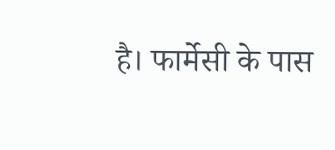है। फार्मेसी के पास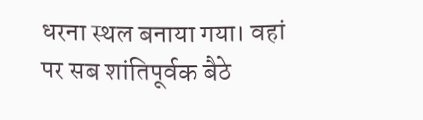धरना स्थल बनाया गया। वहां पर सब शांतिपूर्वक बैठे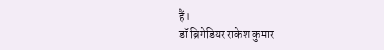हैं।
डॉ ब्रिगेडियर राकेश कुमार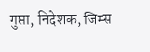गुप्ता, निदेशक, जिम्स